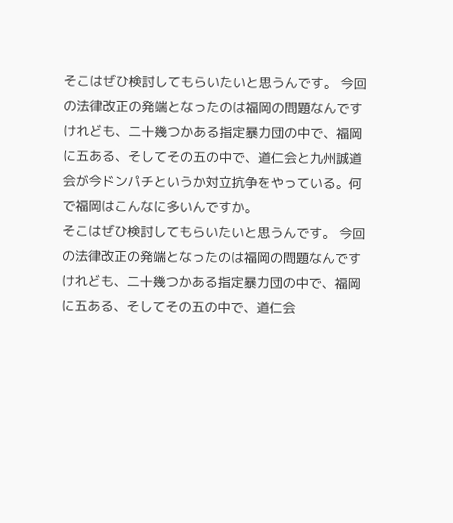そこはぜひ検討してもらいたいと思うんです。 今回の法律改正の発端となったのは福岡の問題なんですけれども、二十幾つかある指定暴力団の中で、福岡に五ある、そしてその五の中で、道仁会と九州誠道会が今ドンパチというか対立抗争をやっている。何で福岡はこんなに多いんですか。
そこはぜひ検討してもらいたいと思うんです。 今回の法律改正の発端となったのは福岡の問題なんですけれども、二十幾つかある指定暴力団の中で、福岡に五ある、そしてその五の中で、道仁会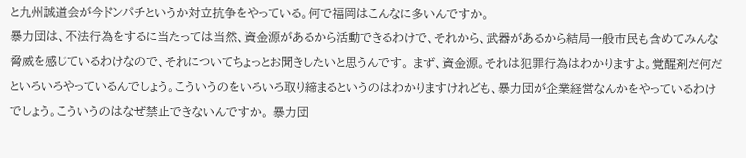と九州誠道会が今ドンパチというか対立抗争をやっている。何で福岡はこんなに多いんですか。
暴力団は、不法行為をするに当たっては当然、資金源があるから活動できるわけで、それから、武器があるから結局一般市民も含めてみんな脅威を感じているわけなので、それについてちょっとお聞きしたいと思うんです。 まず、資金源。それは犯罪行為はわかりますよ。覚醒剤だ何だといろいろやっているんでしょう。こういうのをいろいろ取り締まるというのはわかりますけれども、暴力団が企業経営なんかをやっているわけでしょう。こういうのはなぜ禁止できないんですか。 暴力団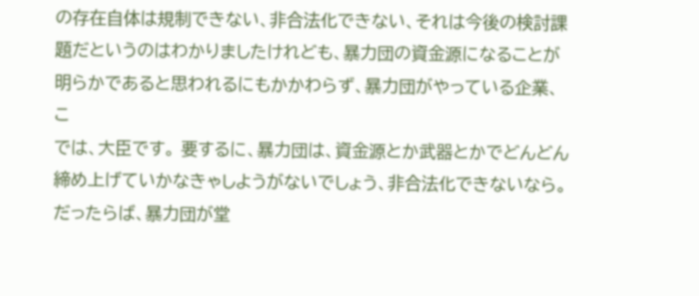の存在自体は規制できない、非合法化できない、それは今後の検討課題だというのはわかりましたけれども、暴力団の資金源になることが明らかであると思われるにもかかわらず、暴力団がやっている企業、こ
では、大臣です。 要するに、暴力団は、資金源とか武器とかでどんどん締め上げていかなきゃしようがないでしょう、非合法化できないなら。だったらば、暴力団が堂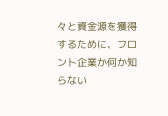々と資金源を獲得するために、フロント企業か何か知らない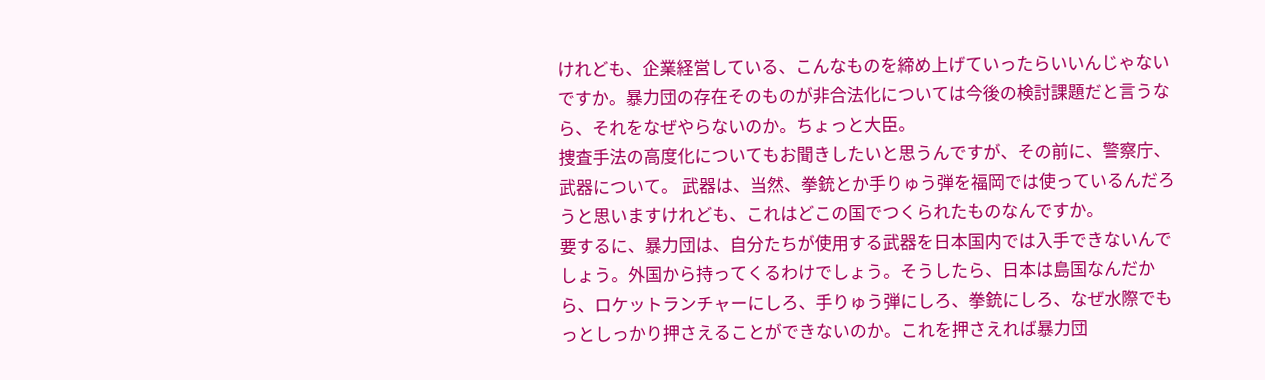けれども、企業経営している、こんなものを締め上げていったらいいんじゃないですか。暴力団の存在そのものが非合法化については今後の検討課題だと言うなら、それをなぜやらないのか。ちょっと大臣。
捜査手法の高度化についてもお聞きしたいと思うんですが、その前に、警察庁、武器について。 武器は、当然、拳銃とか手りゅう弾を福岡では使っているんだろうと思いますけれども、これはどこの国でつくられたものなんですか。
要するに、暴力団は、自分たちが使用する武器を日本国内では入手できないんでしょう。外国から持ってくるわけでしょう。そうしたら、日本は島国なんだから、ロケットランチャーにしろ、手りゅう弾にしろ、拳銃にしろ、なぜ水際でもっとしっかり押さえることができないのか。これを押さえれば暴力団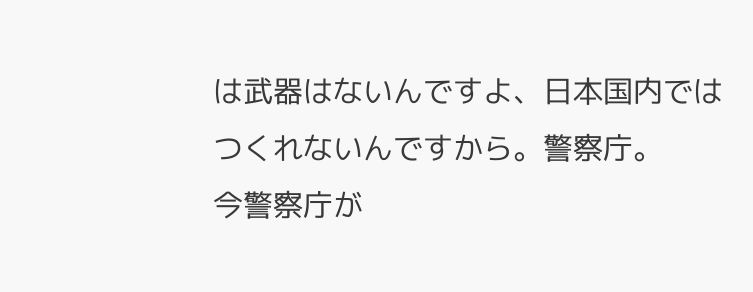は武器はないんですよ、日本国内ではつくれないんですから。警察庁。
今警察庁が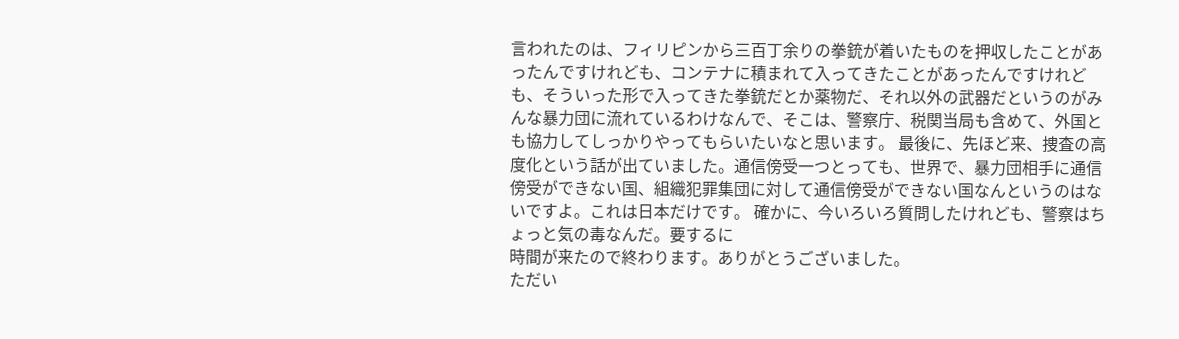言われたのは、フィリピンから三百丁余りの拳銃が着いたものを押収したことがあったんですけれども、コンテナに積まれて入ってきたことがあったんですけれども、そういった形で入ってきた拳銃だとか薬物だ、それ以外の武器だというのがみんな暴力団に流れているわけなんで、そこは、警察庁、税関当局も含めて、外国とも協力してしっかりやってもらいたいなと思います。 最後に、先ほど来、捜査の高度化という話が出ていました。通信傍受一つとっても、世界で、暴力団相手に通信傍受ができない国、組織犯罪集団に対して通信傍受ができない国なんというのはないですよ。これは日本だけです。 確かに、今いろいろ質問したけれども、警察はちょっと気の毒なんだ。要するに
時間が来たので終わります。ありがとうございました。
ただい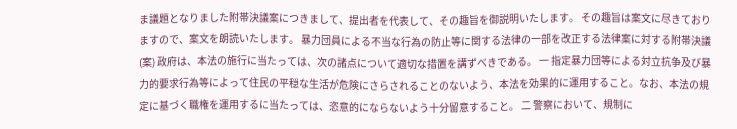ま議題となりました附帯決議案につきまして、提出者を代表して、その趣旨を御説明いたします。 その趣旨は案文に尽きておりますので、案文を朗読いたします。 暴力団員による不当な行為の防止等に関する法律の一部を改正する法律案に対する附帯決議(案) 政府は、本法の施行に当たっては、次の諸点について適切な措置を講ずべきである。 一 指定暴力団等による対立抗争及び暴力的要求行為等によって住民の平穏な生活が危険にさらされることのないよう、本法を効果的に運用すること。なお、本法の規定に基づく職権を運用するに当たっては、恣意的にならないよう十分留意すること。 二 警察において、規制に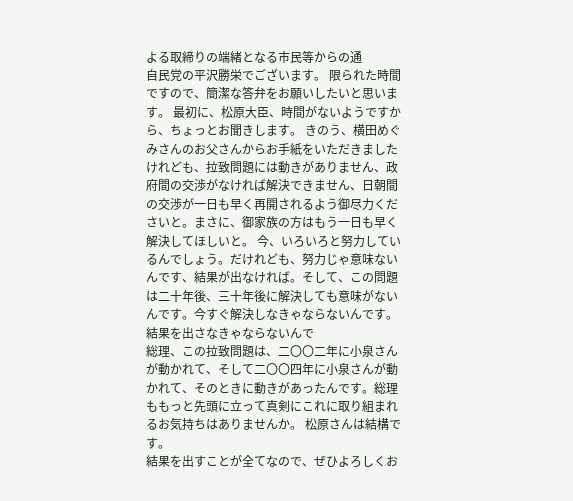よる取締りの端緒となる市民等からの通
自民党の平沢勝栄でございます。 限られた時間ですので、簡潔な答弁をお願いしたいと思います。 最初に、松原大臣、時間がないようですから、ちょっとお聞きします。 きのう、横田めぐみさんのお父さんからお手紙をいただきましたけれども、拉致問題には動きがありません、政府間の交渉がなければ解決できません、日朝間の交渉が一日も早く再開されるよう御尽力くださいと。まさに、御家族の方はもう一日も早く解決してほしいと。 今、いろいろと努力しているんでしょう。だけれども、努力じゃ意味ないんです、結果が出なければ。そして、この問題は二十年後、三十年後に解決しても意味がないんです。今すぐ解決しなきゃならないんです。結果を出さなきゃならないんで
総理、この拉致問題は、二〇〇二年に小泉さんが動かれて、そして二〇〇四年に小泉さんが動かれて、そのときに動きがあったんです。総理ももっと先頭に立って真剣にこれに取り組まれるお気持ちはありませんか。 松原さんは結構です。
結果を出すことが全てなので、ぜひよろしくお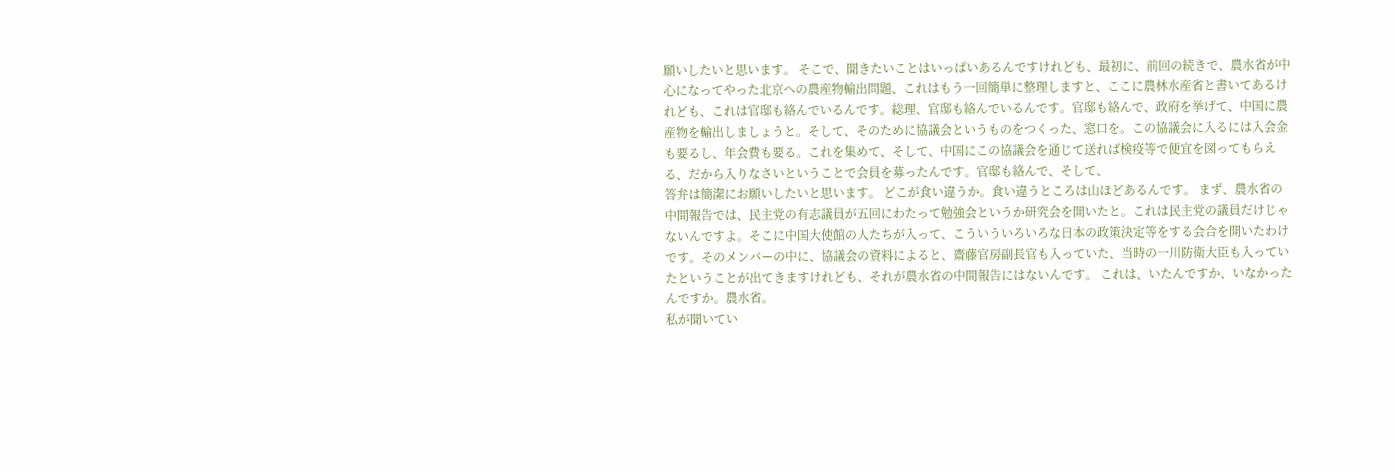願いしたいと思います。 そこで、聞きたいことはいっぱいあるんですけれども、最初に、前回の続きで、農水省が中心になってやった北京への農産物輸出問題、これはもう一回簡単に整理しますと、ここに農林水産省と書いてあるけれども、これは官邸も絡んでいるんです。総理、官邸も絡んでいるんです。官邸も絡んで、政府を挙げて、中国に農産物を輸出しましょうと。そして、そのために協議会というものをつくった、窓口を。この協議会に入るには入会金も要るし、年会費も要る。これを集めて、そして、中国にこの協議会を通じて送れば検疫等で便宜を図ってもらえる、だから入りなさいということで会員を募ったんです。官邸も絡んで、そして、
答弁は簡潔にお願いしたいと思います。 どこが食い違うか。食い違うところは山ほどあるんです。 まず、農水省の中間報告では、民主党の有志議員が五回にわたって勉強会というか研究会を開いたと。これは民主党の議員だけじゃないんですよ。そこに中国大使館の人たちが入って、こういういろいろな日本の政策決定等をする会合を開いたわけです。そのメンバーの中に、協議会の資料によると、齋藤官房副長官も入っていた、当時の一川防衛大臣も入っていたということが出てきますけれども、それが農水省の中間報告にはないんです。 これは、いたんですか、いなかったんですか。農水省。
私が聞いてい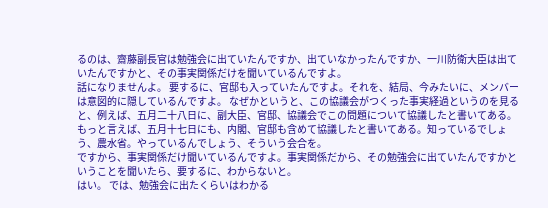るのは、齋藤副長官は勉強会に出ていたんですか、出ていなかったんですか、一川防衛大臣は出ていたんですかと、その事実関係だけを聞いているんですよ。
話になりませんよ。 要するに、官邸も入っていたんですよ。それを、結局、今みたいに、メンバーは意図的に隠しているんですよ。 なぜかというと、この協議会がつくった事実経過というのを見ると、例えば、五月二十八日に、副大臣、官邸、協議会でこの問題について協議したと書いてある。もっと言えば、五月十七日にも、内閣、官邸も含めて協議したと書いてある。知っているでしょう、農水省。やっているんでしょう、そういう会合を。
ですから、事実関係だけ聞いているんですよ。事実関係だから、その勉強会に出ていたんですかということを聞いたら、要するに、わからないと。
はい。 では、勉強会に出たくらいはわかる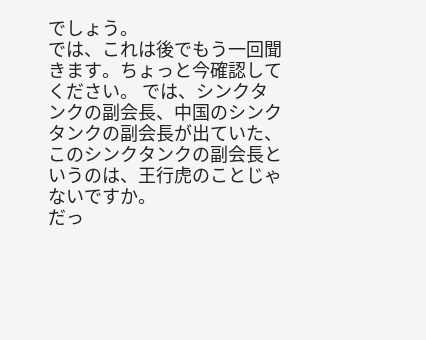でしょう。
では、これは後でもう一回聞きます。ちょっと今確認してください。 では、シンクタンクの副会長、中国のシンクタンクの副会長が出ていた、このシンクタンクの副会長というのは、王行虎のことじゃないですか。
だっ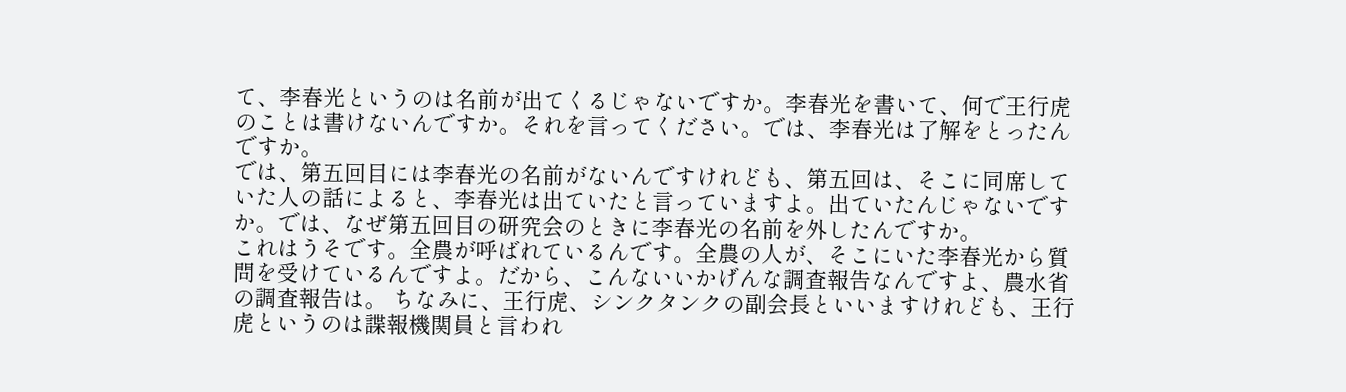て、李春光というのは名前が出てくるじゃないですか。李春光を書いて、何で王行虎のことは書けないんですか。それを言ってください。では、李春光は了解をとったんですか。
では、第五回目には李春光の名前がないんですけれども、第五回は、そこに同席していた人の話によると、李春光は出ていたと言っていますよ。出ていたんじゃないですか。では、なぜ第五回目の研究会のときに李春光の名前を外したんですか。
これはうそです。全農が呼ばれているんです。全農の人が、そこにいた李春光から質問を受けているんですよ。だから、こんないいかげんな調査報告なんですよ、農水省の調査報告は。 ちなみに、王行虎、シンクタンクの副会長といいますけれども、王行虎というのは諜報機関員と言われ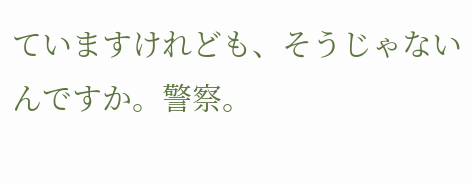ていますけれども、そうじゃないんですか。警察。